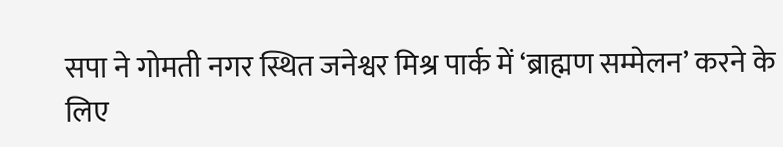सपा ने गोमती नगर स्थित जनेश्वर मिश्र पार्क में ‘ब्राह्मण सम्मेलन’ करने के लिए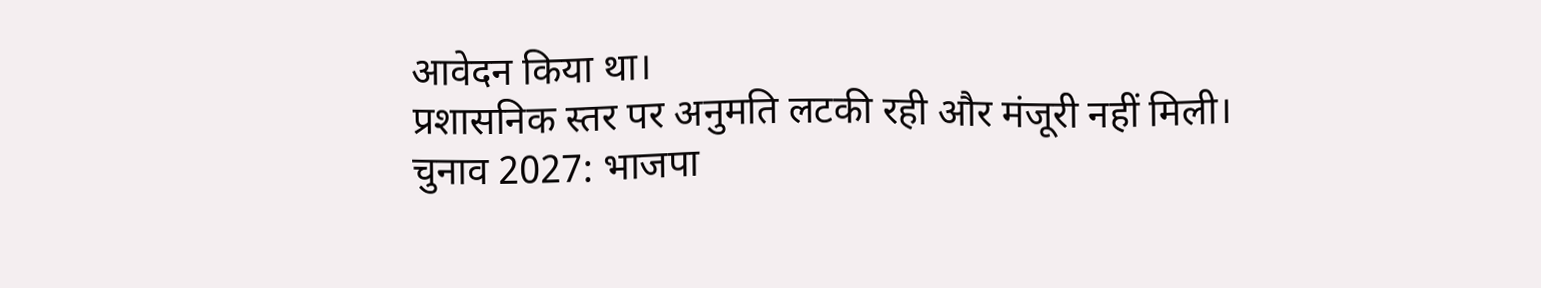आवेदन किया था।
प्रशासनिक स्तर पर अनुमति लटकी रही और मंजूरी नहीं मिली।
चुनाव 2027: भाजपा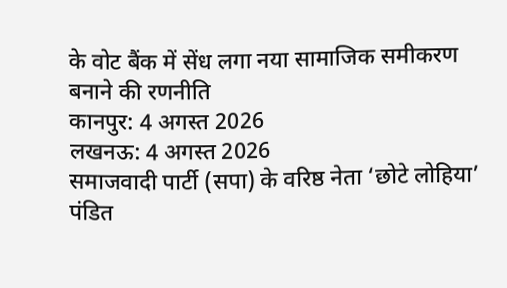के वोट बैंक में सेंध लगा नया सामाजिक समीकरण बनाने की रणनीति
कानपुर: 4 अगस्त 2026
लखनऊ: 4 अगस्त 2026
समाजवादी पार्टी (सपा) के वरिष्ठ नेता ‘छोटे लोहिया’ पंडित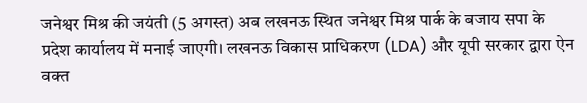जनेश्वर मिश्र की जयंती (5 अगस्त) अब लखनऊ स्थित जनेश्वर मिश्र पार्क के बजाय सपा के प्रदेश कार्यालय में मनाई जाएगी। लखनऊ विकास प्राधिकरण (LDA) और यूपी सरकार द्वारा ऐन वक्त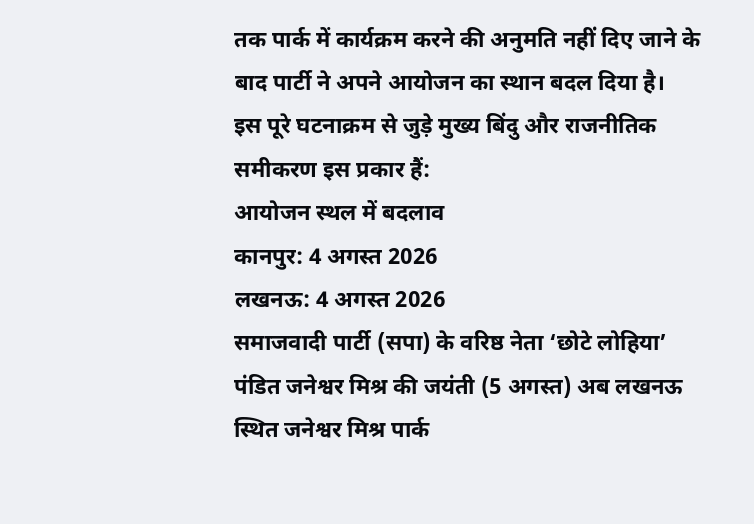तक पार्क में कार्यक्रम करने की अनुमति नहीं दिए जाने के बाद पार्टी ने अपने आयोजन का स्थान बदल दिया है।
इस पूरे घटनाक्रम से जुड़े मुख्य बिंदु और राजनीतिक समीकरण इस प्रकार हैं:
आयोजन स्थल में बदलाव
कानपुर: 4 अगस्त 2026
लखनऊ: 4 अगस्त 2026
समाजवादी पार्टी (सपा) के वरिष्ठ नेता ‘छोटे लोहिया’ पंडित जनेश्वर मिश्र की जयंती (5 अगस्त) अब लखनऊ स्थित जनेश्वर मिश्र पार्क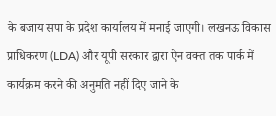के बजाय सपा के प्रदेश कार्यालय में मनाई जाएगी। लखनऊ विकास प्राधिकरण (LDA) और यूपी सरकार द्वारा ऐन वक्त तक पार्क में कार्यक्रम करने की अनुमति नहीं दिए जाने के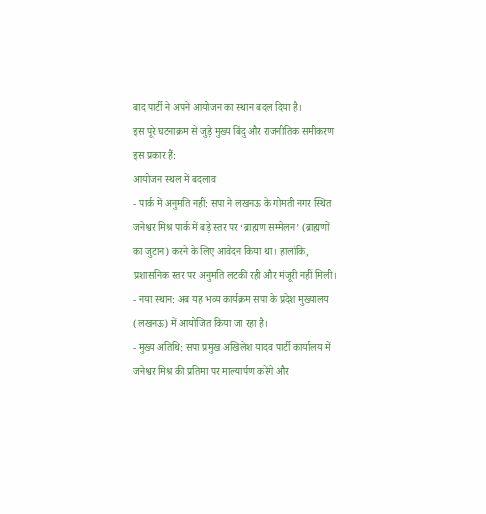बाद पार्टी ने अपने आयोजन का स्थान बदल दिया है।
इस पूरे घटनाक्रम से जुड़े मुख्य बिंदु और राजनीतिक समीकरण इस प्रकार हैं:
आयोजन स्थल में बदलाव
- पार्क में अनुमति नहीं: सपा ने लखनऊ के गोमती नगर स्थित जनेश्वर मिश्र पार्क में बड़े स्तर पर ‘ब्राह्मण सम्मेलन’ (ब्राह्मणों का जुटान) करने के लिए आवेदन किया था। हालांकि, प्रशासनिक स्तर पर अनुमति लटकी रही और मंजूरी नहीं मिली।
- नया स्थान: अब यह भव्य कार्यक्रम सपा के प्रदेश मुख्यालय (लखनऊ) में आयोजित किया जा रहा है।
- मुख्य अतिथि: सपा प्रमुख अखिलेश यादव पार्टी कार्यालय में जनेश्वर मिश्र की प्रतिमा पर माल्यार्पण करेंगे और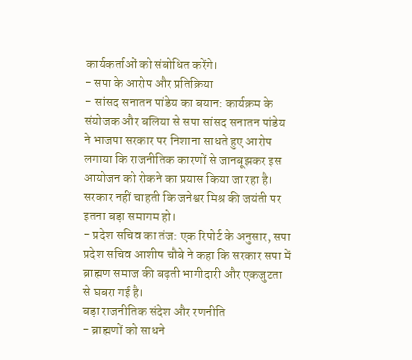कार्यकर्ताओं को संबोधित करेंगे।
- सपा के आरोप और प्रतिक्रिया
- सांसद सनातन पांडेय का बयान: कार्यक्रम के संयोजक और बलिया से सपा सांसद सनातन पांडेय ने भाजपा सरकार पर निशाना साधते हुए आरोप लगाया कि राजनीतिक कारणों से जानबूझकर इस आयोजन को रोकने का प्रयास किया जा रहा है। सरकार नहीं चाहती कि जनेश्वर मिश्र की जयंती पर इतना बड़ा समागम हो।
- प्रदेश सचिव का तंज: एक रिपोर्ट के अनुसार, सपा प्रदेश सचिव आशीष चौबे ने कहा कि सरकार सपा में ब्राह्मण समाज की बढ़ती भागीदारी और एकजुटता से घबरा गई है।
बड़ा राजनीतिक संदेश और रणनीति
- ब्राह्मणों को साधने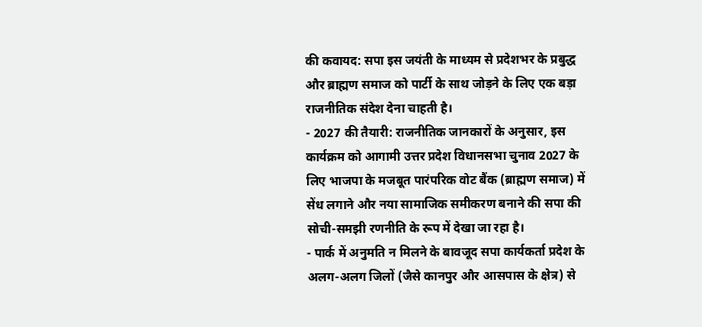की कवायद: सपा इस जयंती के माध्यम से प्रदेशभर के प्रबुद्ध और ब्राह्मण समाज को पार्टी के साथ जोड़ने के लिए एक बड़ा राजनीतिक संदेश देना चाहती है।
- 2027 की तैयारी: राजनीतिक जानकारों के अनुसार, इस कार्यक्रम को आगामी उत्तर प्रदेश विधानसभा चुनाव 2027 के लिए भाजपा के मजबूत पारंपरिक वोट बैंक (ब्राह्मण समाज) में सेंध लगाने और नया सामाजिक समीकरण बनाने की सपा की सोची-समझी रणनीति के रूप में देखा जा रहा है।
- पार्क में अनुमति न मिलने के बावजूद सपा कार्यकर्ता प्रदेश के अलग-अलग जिलों (जैसे कानपुर और आसपास के क्षेत्र) से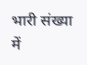भारी संख्या में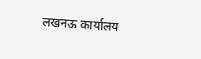लखनऊ कार्यालय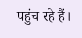पहुंच रहे हैं।